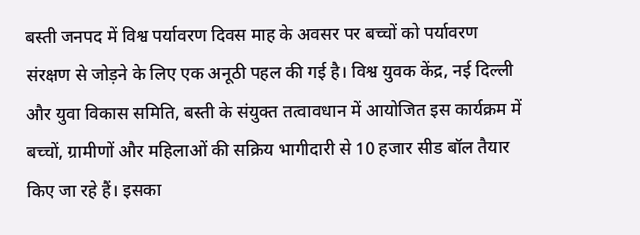बस्ती जनपद में विश्व पर्यावरण दिवस माह के अवसर पर बच्चों को पर्यावरण संरक्षण से जोड़ने के लिए एक अनूठी पहल की गई है। विश्व युवक केंद्र, नई दिल्ली और युवा विकास समिति, बस्ती के संयुक्त तत्वावधान में आयोजित इस कार्यक्रम में बच्चों, ग्रामीणों और महिलाओं की सक्रिय भागीदारी से 10 हजार सीड बॉल तैयार किए जा रहे हैं। इसका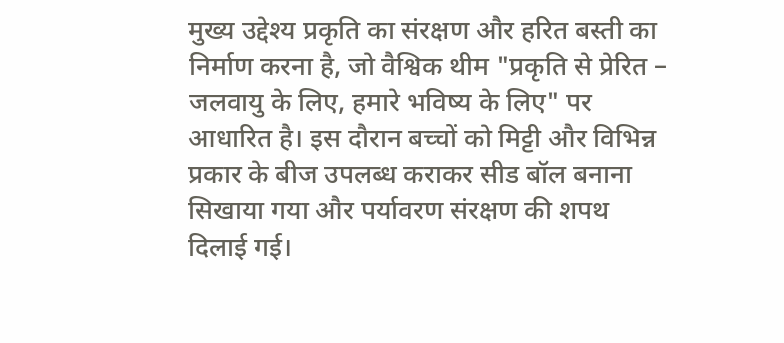मुख्य उद्देश्य प्रकृति का संरक्षण और हरित बस्ती का निर्माण करना है, जो वैश्विक थीम "प्रकृति से प्रेरित – जलवायु के लिए, हमारे भविष्य के लिए" पर आधारित है। इस दौरान बच्चों को मिट्टी और विभिन्न प्रकार के बीज उपलब्ध कराकर सीड बॉल बनाना सिखाया गया और पर्यावरण संरक्षण की शपथ दिलाई गई।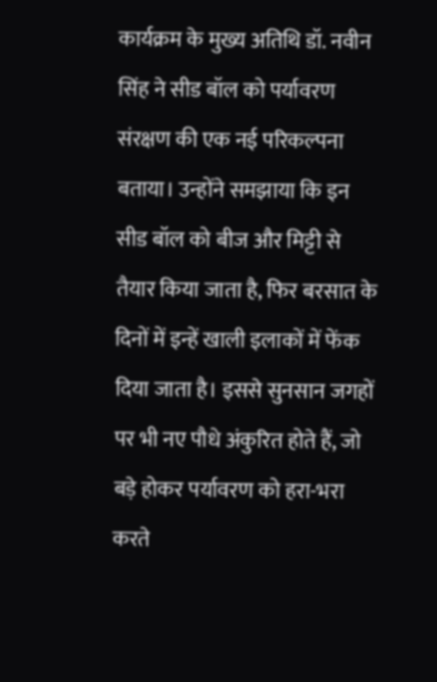कार्यक्रम के मुख्य अतिथि डॉ. नवीन सिंह ने सीड बॉल को पर्यावरण संरक्षण की एक नई परिकल्पना बताया। उन्होंने समझाया कि इन सीड बॉल को बीज और मिट्टी से तैयार किया जाता है, फिर बरसात के दिनों में इन्हें खाली इलाकों में फेंक दिया जाता है। इससे सुनसान जगहों पर भी नए पौधे अंकुरित होते हैं, जो बड़े होकर पर्यावरण को हरा-भरा करते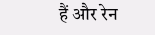हैं और रेन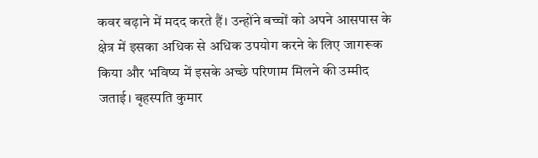कवर बढ़ाने में मदद करते हैं। उन्होंने बच्चों को अपने आसपास के क्षेत्र में इसका अधिक से अधिक उपयोग करने के लिए जागरूक किया और भविष्य में इसके अच्छे परिणाम मिलने की उम्मीद जताई। बृहस्पति कुमार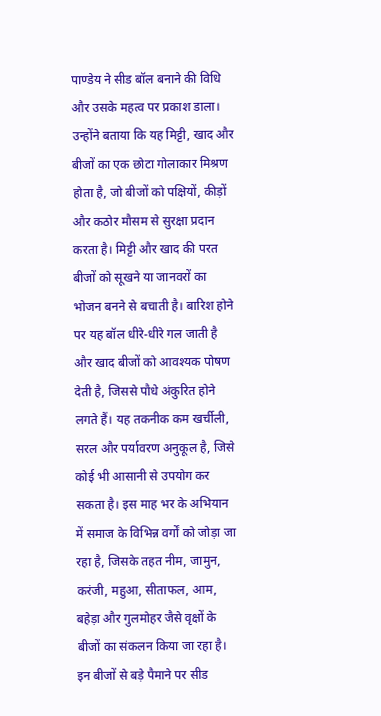पाण्डेय ने सीड बॉल बनाने की विधि और उसके महत्व पर प्रकाश डाला। उन्होंने बताया कि यह मिट्टी, खाद और बीजों का एक छोटा गोलाकार मिश्रण होता है, जो बीजों को पक्षियों, कीड़ों और कठोर मौसम से सुरक्षा प्रदान करता है। मिट्टी और खाद की परत बीजों को सूखने या जानवरों का भोजन बनने से बचाती है। बारिश होने पर यह बॉल धीरे-धीरे गल जाती है और खाद बीजों को आवश्यक पोषण देती है, जिससे पौधे अंकुरित होने लगते हैं। यह तकनीक कम खर्चीली, सरल और पर्यावरण अनुकूल है, जिसे कोई भी आसानी से उपयोग कर सकता है। इस माह भर के अभियान में समाज के विभिन्न वर्गों को जोड़ा जा रहा है, जिसके तहत नीम, जामुन, करंजी, महुआ, सीताफल, आम, बहेड़ा और गुलमोहर जैसे वृक्षों के बीजों का संकलन किया जा रहा है। इन बीजों से बड़े पैमाने पर सीड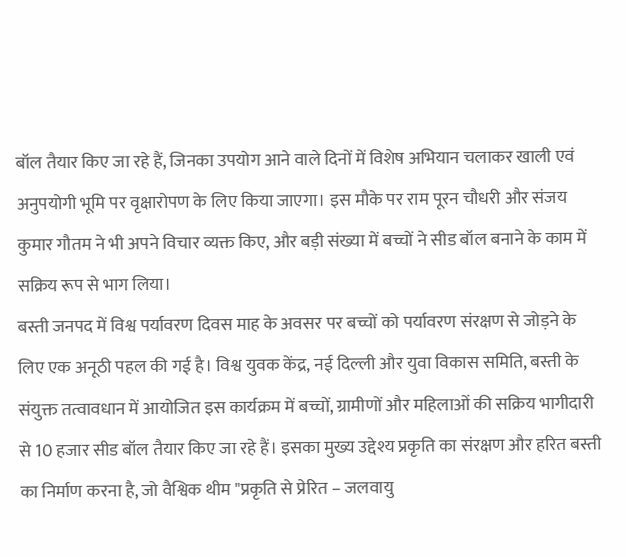बॉल तैयार किए जा रहे हैं, जिनका उपयोग आने वाले दिनों में विशेष अभियान चलाकर खाली एवं अनुपयोगी भूमि पर वृक्षारोपण के लिए किया जाएगा। इस मौके पर राम पूरन चौधरी और संजय कुमार गौतम ने भी अपने विचार व्यक्त किए, और बड़ी संख्या में बच्चों ने सीड बॉल बनाने के काम में सक्रिय रूप से भाग लिया।
बस्ती जनपद में विश्व पर्यावरण दिवस माह के अवसर पर बच्चों को पर्यावरण संरक्षण से जोड़ने के लिए एक अनूठी पहल की गई है। विश्व युवक केंद्र, नई दिल्ली और युवा विकास समिति, बस्ती के संयुक्त तत्वावधान में आयोजित इस कार्यक्रम में बच्चों, ग्रामीणों और महिलाओं की सक्रिय भागीदारी से 10 हजार सीड बॉल तैयार किए जा रहे हैं। इसका मुख्य उद्देश्य प्रकृति का संरक्षण और हरित बस्ती का निर्माण करना है, जो वैश्विक थीम "प्रकृति से प्रेरित – जलवायु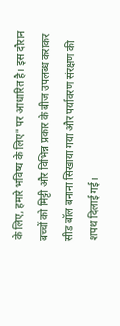के लिए, हमारे भविष्य के लिए" पर आधारित है। इस दौरान बच्चों को मिट्टी और विभिन्न प्रकार के बीज उपलब्ध कराकर सीड बॉल बनाना सिखाया गया और पर्यावरण संरक्षण की शपथ दिलाई गई।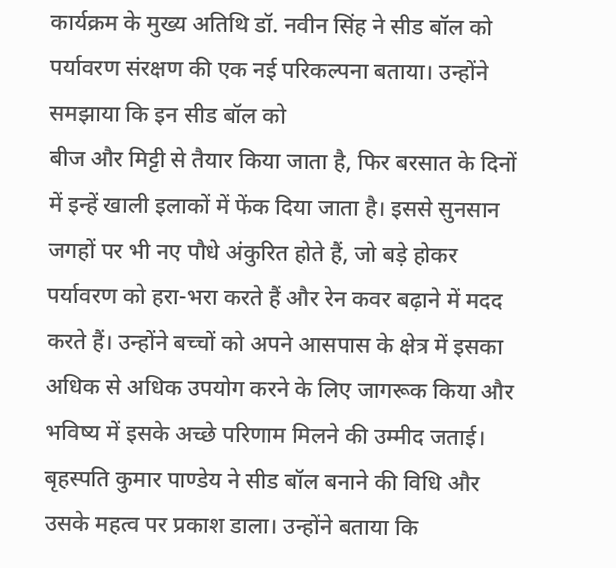कार्यक्रम के मुख्य अतिथि डॉ. नवीन सिंह ने सीड बॉल को पर्यावरण संरक्षण की एक नई परिकल्पना बताया। उन्होंने समझाया कि इन सीड बॉल को
बीज और मिट्टी से तैयार किया जाता है, फिर बरसात के दिनों में इन्हें खाली इलाकों में फेंक दिया जाता है। इससे सुनसान जगहों पर भी नए पौधे अंकुरित होते हैं, जो बड़े होकर पर्यावरण को हरा-भरा करते हैं और रेन कवर बढ़ाने में मदद करते हैं। उन्होंने बच्चों को अपने आसपास के क्षेत्र में इसका अधिक से अधिक उपयोग करने के लिए जागरूक किया और भविष्य में इसके अच्छे परिणाम मिलने की उम्मीद जताई। बृहस्पति कुमार पाण्डेय ने सीड बॉल बनाने की विधि और उसके महत्व पर प्रकाश डाला। उन्होंने बताया कि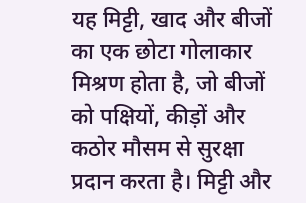यह मिट्टी, खाद और बीजों का एक छोटा गोलाकार मिश्रण होता है, जो बीजों को पक्षियों, कीड़ों और कठोर मौसम से सुरक्षा प्रदान करता है। मिट्टी और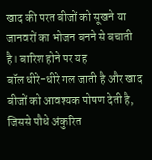खाद की परत बीजों को सूखने या जानवरों का भोजन बनने से बचाती है। बारिश होने पर यह
बॉल धीरे-धीरे गल जाती है और खाद बीजों को आवश्यक पोषण देती है, जिससे पौधे अंकुरित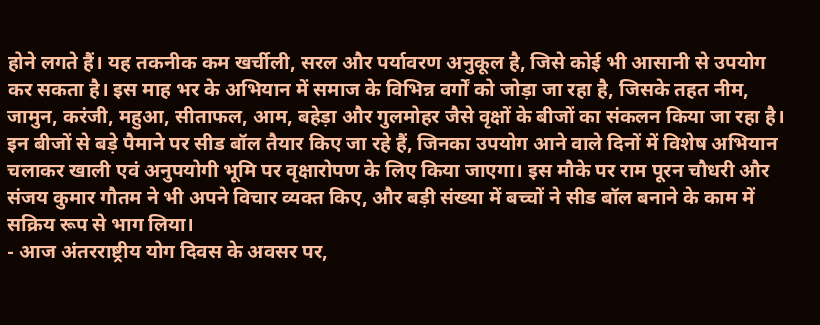होने लगते हैं। यह तकनीक कम खर्चीली, सरल और पर्यावरण अनुकूल है, जिसे कोई भी आसानी से उपयोग कर सकता है। इस माह भर के अभियान में समाज के विभिन्न वर्गों को जोड़ा जा रहा है, जिसके तहत नीम, जामुन, करंजी, महुआ, सीताफल, आम, बहेड़ा और गुलमोहर जैसे वृक्षों के बीजों का संकलन किया जा रहा है। इन बीजों से बड़े पैमाने पर सीड बॉल तैयार किए जा रहे हैं, जिनका उपयोग आने वाले दिनों में विशेष अभियान चलाकर खाली एवं अनुपयोगी भूमि पर वृक्षारोपण के लिए किया जाएगा। इस मौके पर राम पूरन चौधरी और संजय कुमार गौतम ने भी अपने विचार व्यक्त किए, और बड़ी संख्या में बच्चों ने सीड बॉल बनाने के काम में सक्रिय रूप से भाग लिया।
- आज अंतरराष्ट्रीय योग दिवस के अवसर पर,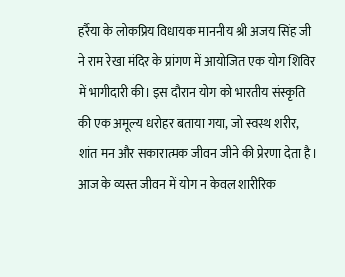हर्रैया के लोकप्रिय विधायक माननीय श्री अजय सिंह जी ने राम रेखा मंदिर के प्रांगण में आयोजित एक योग शिविर में भागीदारी की। इस दौरान योग को भारतीय संस्कृति की एक अमूल्य धरोहर बताया गया, जो स्वस्थ शरीर, शांत मन और सकारात्मक जीवन जीने की प्रेरणा देता है। आज के व्यस्त जीवन में योग न केवल शारीरिक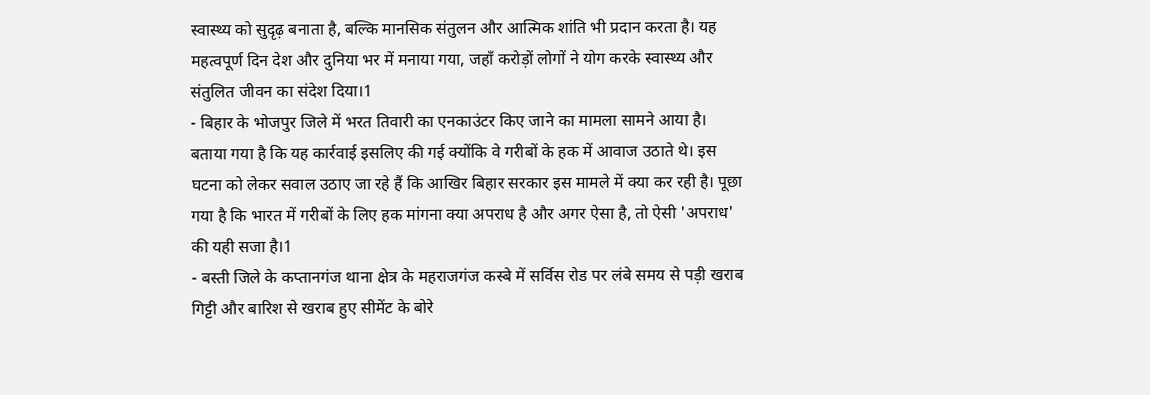स्वास्थ्य को सुदृढ़ बनाता है, बल्कि मानसिक संतुलन और आत्मिक शांति भी प्रदान करता है। यह महत्वपूर्ण दिन देश और दुनिया भर में मनाया गया, जहाँ करोड़ों लोगों ने योग करके स्वास्थ्य और संतुलित जीवन का संदेश दिया।1
- बिहार के भोजपुर जिले में भरत तिवारी का एनकाउंटर किए जाने का मामला सामने आया है। बताया गया है कि यह कार्रवाई इसलिए की गई क्योंकि वे गरीबों के हक में आवाज उठाते थे। इस घटना को लेकर सवाल उठाए जा रहे हैं कि आखिर बिहार सरकार इस मामले में क्या कर रही है। पूछा गया है कि भारत में गरीबों के लिए हक मांगना क्या अपराध है और अगर ऐसा है, तो ऐसी 'अपराध' की यही सजा है।1
- बस्ती जिले के कप्तानगंज थाना क्षेत्र के महराजगंज कस्बे में सर्विस रोड पर लंबे समय से पड़ी खराब गिट्टी और बारिश से खराब हुए सीमेंट के बोरे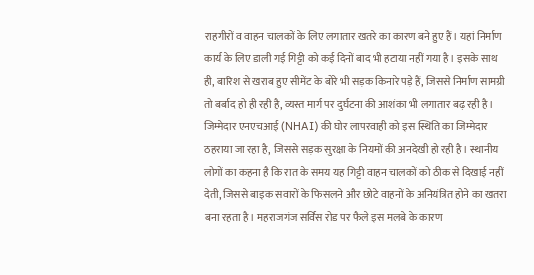राहगीरों व वाहन चालकों के लिए लगातार खतरे का कारण बने हुए हैं। यहां निर्माण कार्य के लिए डाली गई गिट्टी को कई दिनों बाद भी हटाया नहीं गया है। इसके साथ ही, बारिश से खराब हुए सीमेंट के बोरे भी सड़क किनारे पड़े हैं, जिससे निर्माण सामग्री तो बर्बाद हो ही रही है, व्यस्त मार्ग पर दुर्घटना की आशंका भी लगातार बढ़ रही है। जिम्मेदार एनएचआई (NHAI) की घोर लापरवाही को इस स्थिति का जिम्मेदार ठहराया जा रहा है, जिससे सड़क सुरक्षा के नियमों की अनदेखी हो रही है। स्थानीय लोगों का कहना है कि रात के समय यह गिट्टी वाहन चालकों को ठीक से दिखाई नहीं देती, जिससे बाइक सवारों के फिसलने और छोटे वाहनों के अनियंत्रित होने का खतरा बना रहता है। महराजगंज सर्विस रोड पर फैले इस मलबे के कारण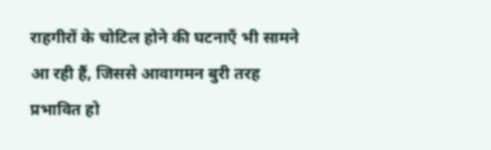राहगीरों के चोटिल होने की घटनाएँ भी सामने आ रही हैं, जिससे आवागमन बुरी तरह प्रभावित हो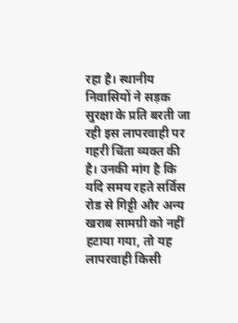रहा है। स्थानीय निवासियों ने सड़क सुरक्षा के प्रति बरती जा रही इस लापरवाही पर गहरी चिंता व्यक्त की है। उनकी मांग है कि यदि समय रहते सर्विस रोड से गिट्टी और अन्य खराब सामग्री को नहीं हटाया गया, तो यह लापरवाही किसी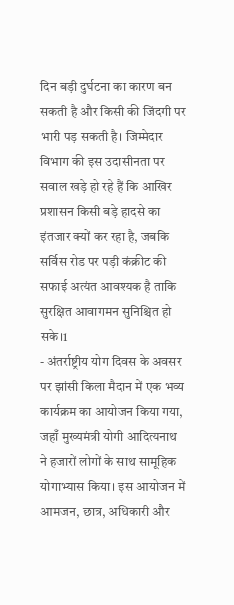दिन बड़ी दुर्घटना का कारण बन सकती है और किसी की जिंदगी पर भारी पड़ सकती है। जिम्मेदार विभाग की इस उदासीनता पर सवाल खड़े हो रहे हैं कि आखिर प्रशासन किसी बड़े हादसे का इंतजार क्यों कर रहा है, जबकि सर्विस रोड पर पड़ी कंक्रीट की सफाई अत्यंत आवश्यक है ताकि सुरक्षित आवागमन सुनिश्चित हो सके।1
- अंतर्राष्ट्रीय योग दिवस के अवसर पर झांसी किला मैदान में एक भव्य कार्यक्रम का आयोजन किया गया, जहाँ मुख्यमंत्री योगी आदित्यनाथ ने हजारों लोगों के साथ सामूहिक योगाभ्यास किया। इस आयोजन में आमजन, छात्र, अधिकारी और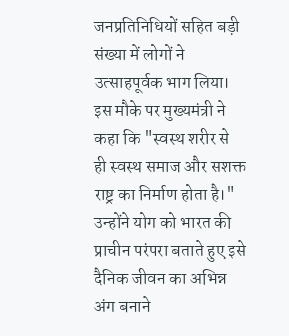जनप्रतिनिधियों सहित बड़ी संख्या में लोगों ने उत्साहपूर्वक भाग लिया। इस मौके पर मुख्यमंत्री ने कहा कि "स्वस्थ शरीर से ही स्वस्थ समाज और सशक्त राष्ट्र का निर्माण होता है।" उन्होंने योग को भारत की प्राचीन परंपरा बताते हुए इसे दैनिक जीवन का अभिन्न अंग बनाने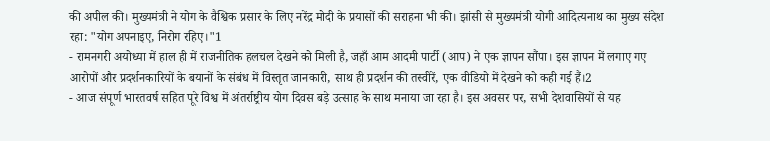की अपील की। मुख्यमंत्री ने योग के वैश्विक प्रसार के लिए नरेंद्र मोदी के प्रयासों की सराहना भी की। झांसी से मुख्यमंत्री योगी आदित्यनाथ का मुख्य संदेश रहा: "योग अपनाइए, निरोग रहिए।"1
- रामनगरी अयोध्या में हाल ही में राजनीतिक हलचल देखने को मिली है, जहाँ आम आदमी पार्टी (आप) ने एक ज्ञापन सौंपा। इस ज्ञापन में लगाए गए आरोपों और प्रदर्शनकारियों के बयानों के संबंध में विस्तृत जानकारी, साथ ही प्रदर्शन की तस्वीरें, एक वीडियो में देखने को कही गई हैं।2
- आज संपूर्ण भारतवर्ष सहित पूरे विश्व में अंतर्राष्ट्रीय योग दिवस बड़े उत्साह के साथ मनाया जा रहा है। इस अवसर पर, सभी देशवासियों से यह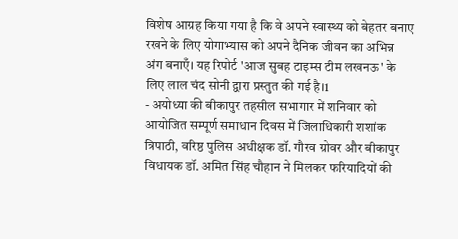विशेष आग्रह किया गया है कि वे अपने स्वास्थ्य को बेहतर बनाए रखने के लिए योगाभ्यास को अपने दैनिक जीवन का अभिन्न अंग बनाएँ। यह रिपोर्ट 'आज सुबह टाइम्स टीम लखनऊ' के लिए लाल चंद सोनी द्वारा प्रस्तुत की गई है।1
- अयोध्या की बीकापुर तहसील सभागार में शनिवार को आयोजित सम्पूर्ण समाधान दिवस में जिलाधिकारी शशांक त्रिपाठी, वरिष्ठ पुलिस अधीक्षक डॉ. गौरव ग्रोवर और बीकापुर विधायक डॉ. अमित सिंह चौहान ने मिलकर फरियादियों की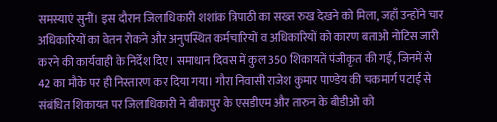समस्याएं सुनीं। इस दौरान जिलाधिकारी शशांक त्रिपाठी का सख्त रुख देखने को मिला, जहाँ उन्होंने चार अधिकारियों का वेतन रोकने और अनुपस्थित कर्मचारियों व अधिकारियों को कारण बताओ नोटिस जारी करने की कार्यवाही के निर्देश दिए। समाधान दिवस में कुल 350 शिकायतें पंजीकृत की गईं, जिनमें से 42 का मौके पर ही निस्तारण कर दिया गया। गौरा निवासी राजेश कुमार पाण्डेय की चकमार्ग पटाई से संबंधित शिकायत पर जिलाधिकारी ने बीकापुर के एसडीएम और तारुन के बीडीओ को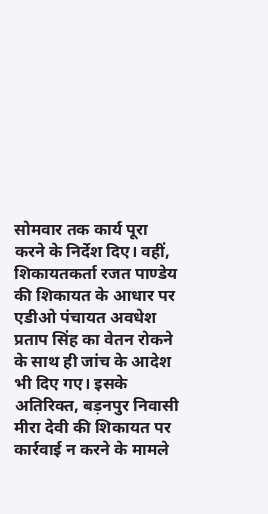सोमवार तक कार्य पूरा करने के निर्देश दिए। वहीं, शिकायतकर्ता रजत पाण्डेय की शिकायत के आधार पर एडीओ पंचायत अवधेश प्रताप सिंह का वेतन रोकने के साथ ही जांच के आदेश भी दिए गए। इसके अतिरिक्त, बड़नपुर निवासी मीरा देवी की शिकायत पर कार्रवाई न करने के मामले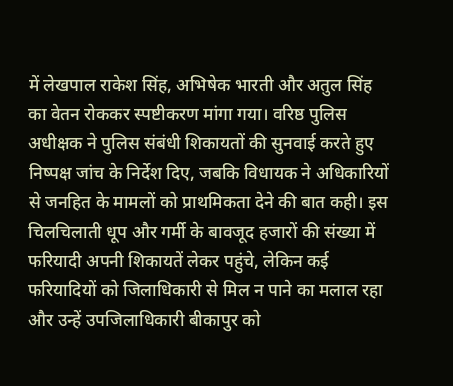में लेखपाल राकेश सिंह, अभिषेक भारती और अतुल सिंह का वेतन रोककर स्पष्टीकरण मांगा गया। वरिष्ठ पुलिस अधीक्षक ने पुलिस संबंधी शिकायतों की सुनवाई करते हुए निष्पक्ष जांच के निर्देश दिए, जबकि विधायक ने अधिकारियों से जनहित के मामलों को प्राथमिकता देने की बात कही। इस चिलचिलाती धूप और गर्मी के बावजूद हजारों की संख्या में फरियादी अपनी शिकायतें लेकर पहुंचे, लेकिन कई फरियादियों को जिलाधिकारी से मिल न पाने का मलाल रहा और उन्हें उपजिलाधिकारी बीकापुर को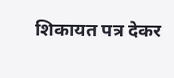शिकायत पत्र देकर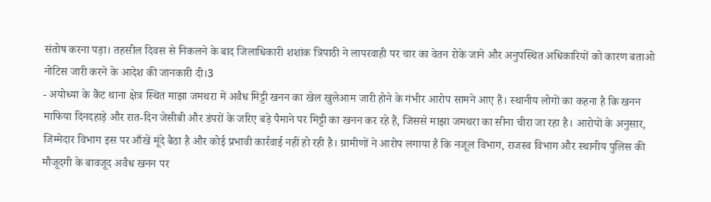संतोष करना पड़ा। तहसील दिवस से निकलने के बाद जिलाधिकारी शशांक त्रिपाठी ने लापरवाही पर चार का वेतन रोके जाने और अनुपस्थित अधिकारियों को कारण बताओ नोटिस जारी करने के आदेश की जानकारी दी।3
- अयोध्या के कैंट थाना क्षेत्र स्थित माझा जमथरा में अवैध मिट्टी खनन का खेल खुलेआम जारी होने के गंभीर आरोप सामने आए हैं। स्थानीय लोगों का कहना है कि खनन माफिया दिनदहाड़े और रात-दिन जेसीबी और डंपरों के जरिए बड़े पैमाने पर मिट्टी का खनन कर रहे हैं, जिससे माझा जमथरा का सीना चीरा जा रहा है। आरोपों के अनुसार, जिम्मेदार विभाग इस पर आँखें मूंदे बैठा है और कोई प्रभावी कार्रवाई नहीं हो रही है। ग्रामीणों ने आरोप लगाया है कि नजूल विभाग, राजस्व विभाग और स्थानीय पुलिस की मौजूदगी के बावजूद अवैध खनन पर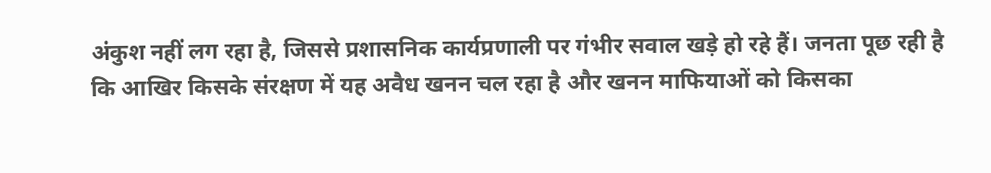अंकुश नहीं लग रहा है, जिससे प्रशासनिक कार्यप्रणाली पर गंभीर सवाल खड़े हो रहे हैं। जनता पूछ रही है कि आखिर किसके संरक्षण में यह अवैध खनन चल रहा है और खनन माफियाओं को किसका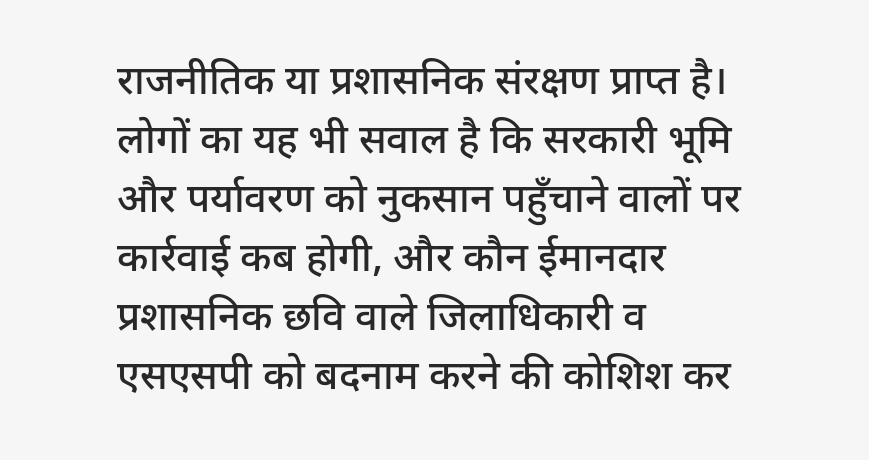राजनीतिक या प्रशासनिक संरक्षण प्राप्त है। लोगों का यह भी सवाल है कि सरकारी भूमि और पर्यावरण को नुकसान पहुँचाने वालों पर कार्रवाई कब होगी, और कौन ईमानदार प्रशासनिक छवि वाले जिलाधिकारी व एसएसपी को बदनाम करने की कोशिश कर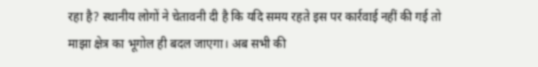रहा है? स्थानीय लोगों ने चेतावनी दी है कि यदि समय रहते इस पर कार्रवाई नहीं की गई तो माझा क्षेत्र का भूगोल ही बदल जाएगा। अब सभी की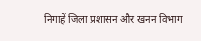निगाहें जिला प्रशासन और खनन विभाग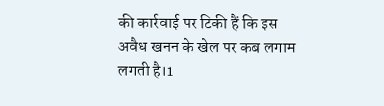की कार्रवाई पर टिकी हैं कि इस अवैध खनन के खेल पर कब लगाम लगती है।1